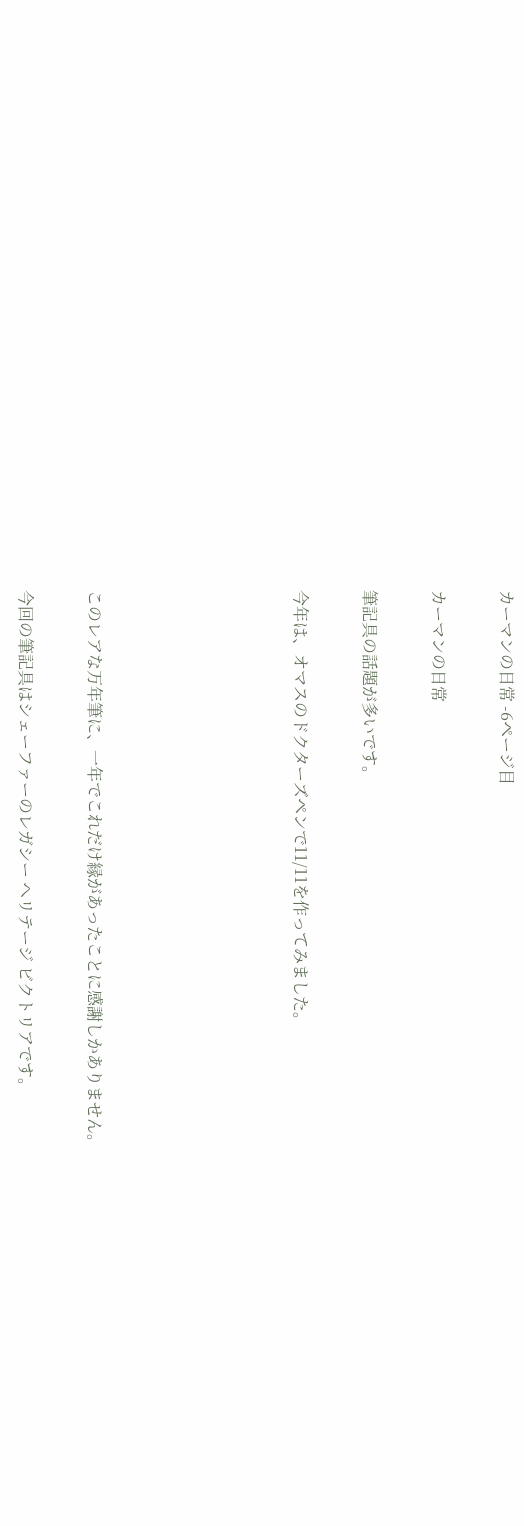カーマンの日常 -6ページ目

カーマンの日常

筆記具の話題が多いです。

今年は、オマスのドクターズペンで11/11を作ってみました。





このレアな万年筆に、一年でこれだけ縁があったことに感謝しかありません。

今回の筆記具はシェーファーのレガシー ヘリテージ ビクトリアです。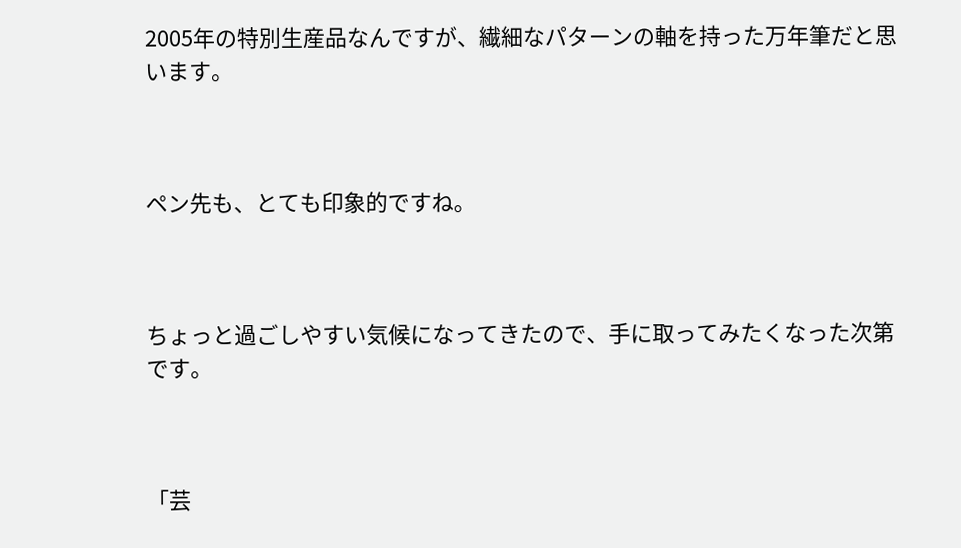2005年の特別生産品なんですが、繊細なパターンの軸を持った万年筆だと思います。



ペン先も、とても印象的ですね。



ちょっと過ごしやすい気候になってきたので、手に取ってみたくなった次第です。



「芸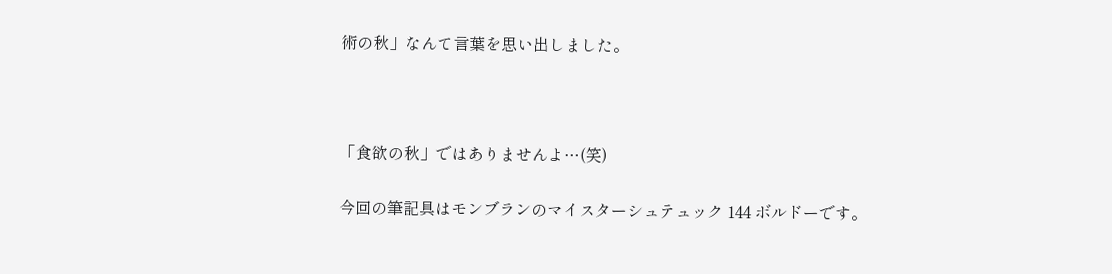術の秋」なんて言葉を思い出しました。



「食欲の秋」ではありませんよ…(笑)

今回の筆記具はモンブランのマイスターシュテュック 144 ボルドーです。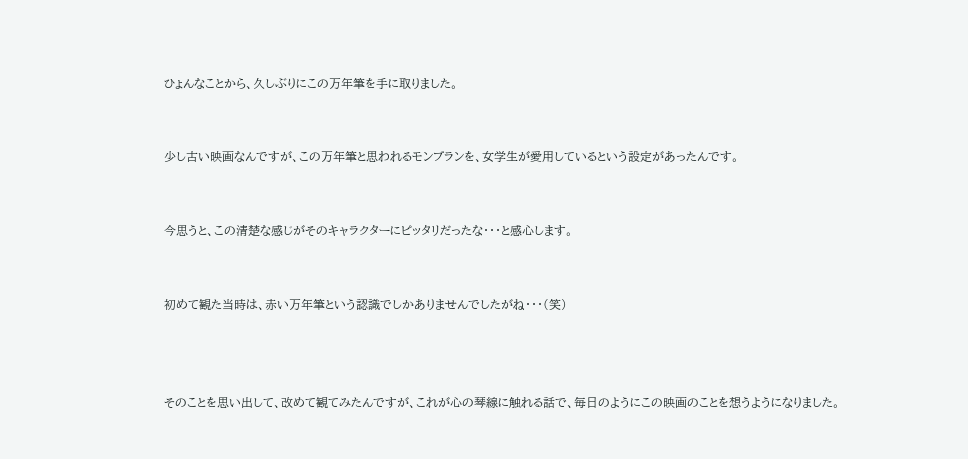ひょんなことから、久しぶりにこの万年筆を手に取りました。


少し古い映画なんですが、この万年筆と思われるモンブランを、女学生が愛用しているという設定があったんです。


今思うと、この清楚な感じがそのキャラクターにピッタリだったな・・・と感心します。


初めて観た当時は、赤い万年筆という認識でしかありませんでしたがね・・・(笑)



そのことを思い出して、改めて観てみたんですが、これが心の琴線に触れる話で、毎日のようにこの映画のことを想うようになりました。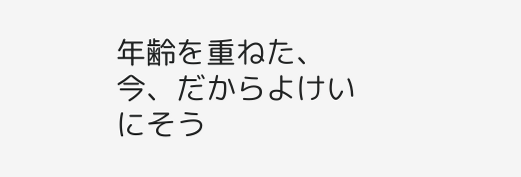年齢を重ねた、今、だからよけいにそう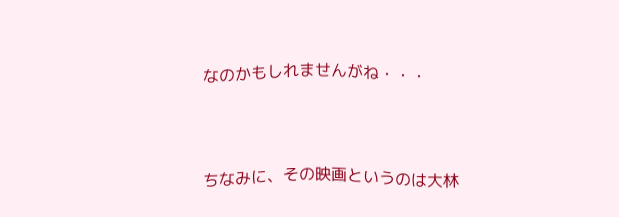なのかもしれませんがね・・・



ちなみに、その映画というのは大林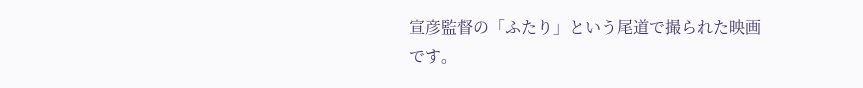宣彦監督の「ふたり」という尾道で撮られた映画です。